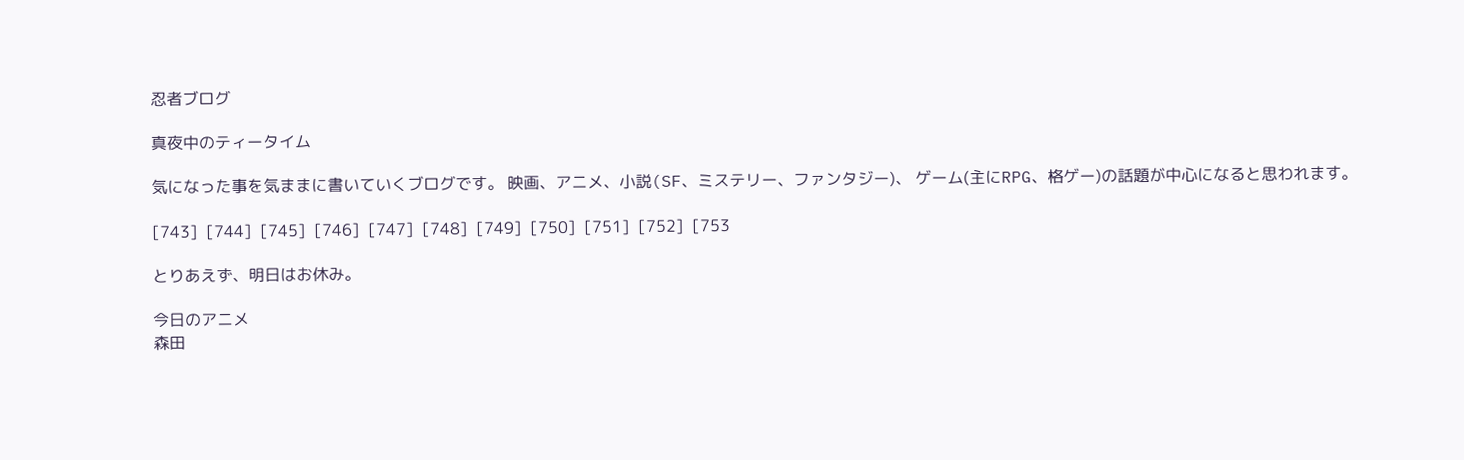忍者ブログ

真夜中のティータイム

気になった事を気ままに書いていくブログです。 映画、アニメ、小説(SF、ミステリー、ファンタジー)、 ゲーム(主にRPG、格ゲー)の話題が中心になると思われます。

[743]  [744]  [745]  [746]  [747]  [748]  [749]  [750]  [751]  [752]  [753

とりあえず、明日はお休み。

今日のアニメ
森田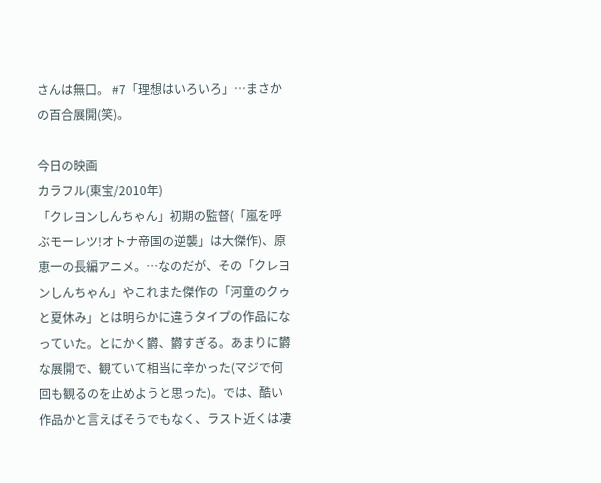さんは無口。 #7「理想はいろいろ」…まさかの百合展開(笑)。

今日の映画
カラフル(東宝/2010年)
「クレヨンしんちゃん」初期の監督(「嵐を呼ぶモーレツ!オトナ帝国の逆襲」は大傑作)、原恵一の長編アニメ。…なのだが、その「クレヨンしんちゃん」やこれまた傑作の「河童のクゥと夏休み」とは明らかに違うタイプの作品になっていた。とにかく欝、欝すぎる。あまりに欝な展開で、観ていて相当に辛かった(マジで何回も観るのを止めようと思った)。では、酷い作品かと言えばそうでもなく、ラスト近くは凄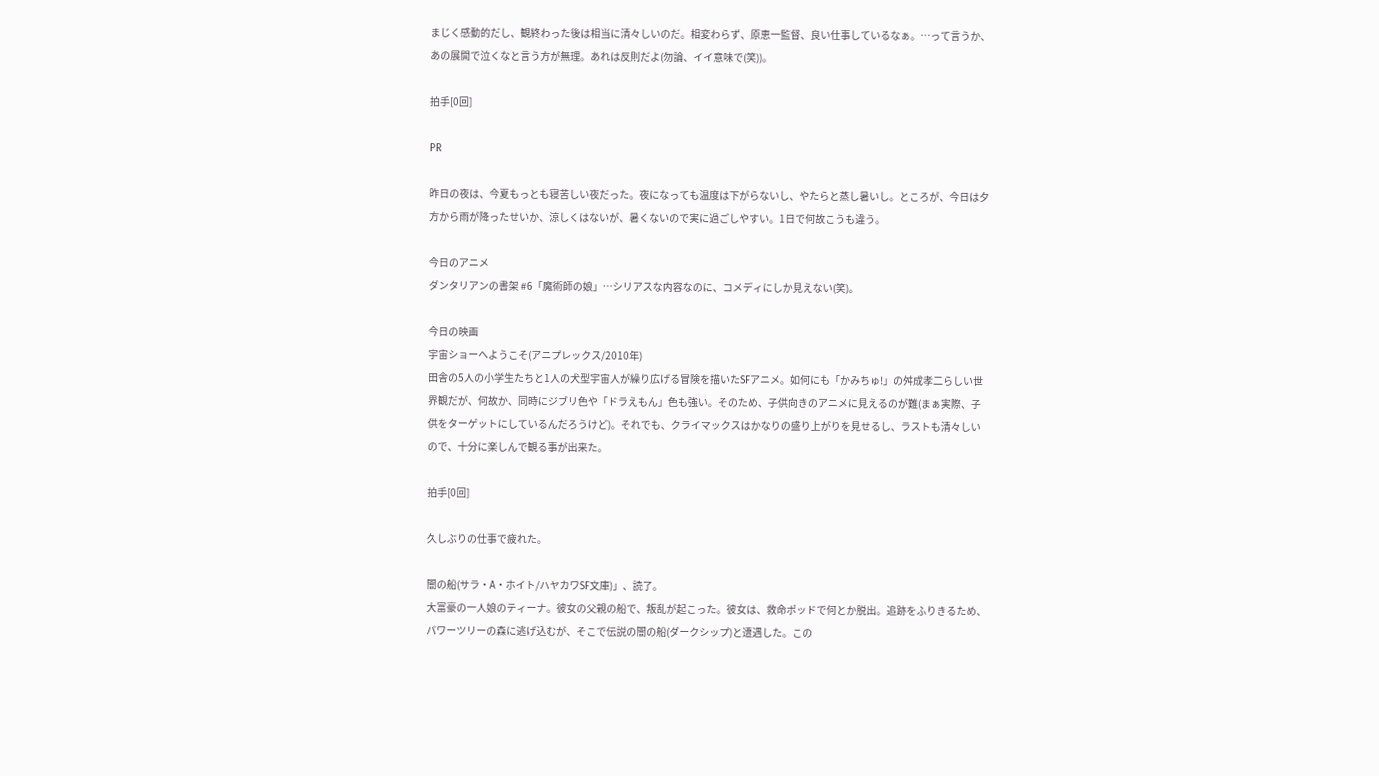まじく感動的だし、観終わった後は相当に清々しいのだ。相変わらず、原恵一監督、良い仕事しているなぁ。…って言うか、あの展開で泣くなと言う方が無理。あれは反則だよ(勿論、イイ意味で(笑))。

拍手[0回]

PR

昨日の夜は、今夏もっとも寝苦しい夜だった。夜になっても温度は下がらないし、やたらと蒸し暑いし。ところが、今日は夕方から雨が降ったせいか、涼しくはないが、暑くないので実に過ごしやすい。1日で何故こうも違う。

今日のアニメ
ダンタリアンの書架 #6「魔術師の娘」…シリアスな内容なのに、コメディにしか見えない(笑)。

今日の映画
宇宙ショーへようこそ(アニプレックス/2010年)
田舎の5人の小学生たちと1人の犬型宇宙人が繰り広げる冒険を描いたSFアニメ。如何にも「かみちゅ!」の舛成孝二らしい世界観だが、何故か、同時にジブリ色や「ドラえもん」色も強い。そのため、子供向きのアニメに見えるのが難(まぁ実際、子供をターゲットにしているんだろうけど)。それでも、クライマックスはかなりの盛り上がりを見せるし、ラストも清々しいので、十分に楽しんで観る事が出来た。

拍手[0回]

久しぶりの仕事で疲れた。

闇の船(サラ・A・ホイト/ハヤカワSF文庫)」、読了。
大富豪の一人娘のティーナ。彼女の父親の船で、叛乱が起こった。彼女は、救命ポッドで何とか脱出。追跡をふりきるため、パワーツリーの森に逃げ込むが、そこで伝説の闇の船(ダークシップ)と遭遇した。この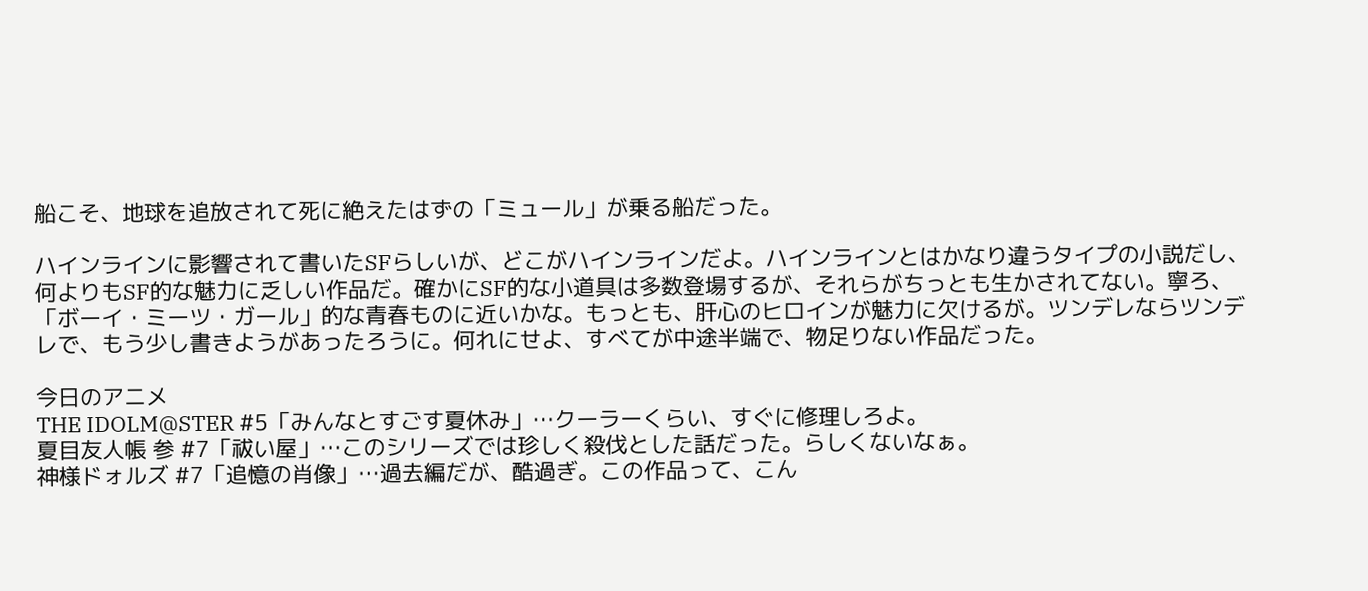船こそ、地球を追放されて死に絶えたはずの「ミュール」が乗る船だった。

ハインラインに影響されて書いたSFらしいが、どこがハインラインだよ。ハインラインとはかなり違うタイプの小説だし、何よりもSF的な魅力に乏しい作品だ。確かにSF的な小道具は多数登場するが、それらがちっとも生かされてない。寧ろ、「ボーイ・ミーツ・ガール」的な青春ものに近いかな。もっとも、肝心のヒロインが魅力に欠けるが。ツンデレならツンデレで、もう少し書きようがあったろうに。何れにせよ、すべてが中途半端で、物足りない作品だった。

今日のアニメ
THE IDOLM@STER #5「みんなとすごす夏休み」…クーラーくらい、すぐに修理しろよ。
夏目友人帳 参 #7「祓い屋」…このシリーズでは珍しく殺伐とした話だった。らしくないなぁ。
神様ドォルズ #7「追憶の肖像」…過去編だが、酷過ぎ。この作品って、こん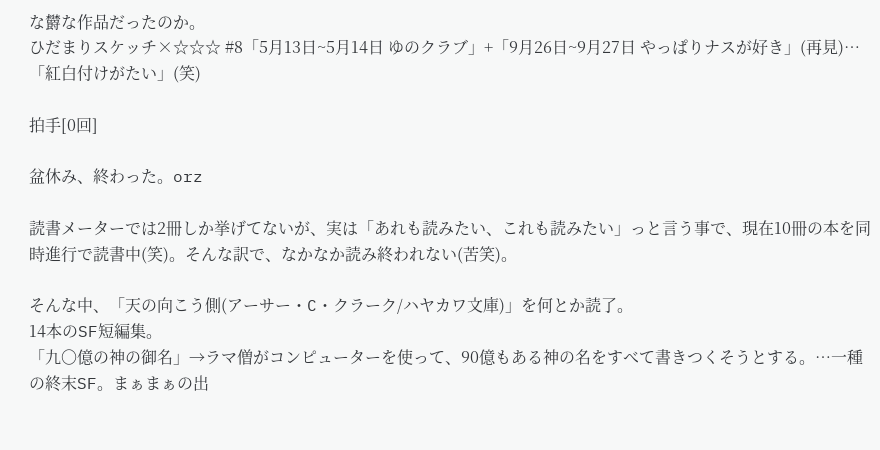な欝な作品だったのか。
ひだまりスケッチ×☆☆☆ #8「5月13日~5月14日 ゆのクラブ」+「9月26日~9月27日 やっぱりナスが好き」(再見)…「紅白付けがたい」(笑)

拍手[0回]

盆休み、終わった。orz

読書メーターでは2冊しか挙げてないが、実は「あれも読みたい、これも読みたい」っと言う事で、現在10冊の本を同時進行で読書中(笑)。そんな訳で、なかなか読み終われない(苦笑)。

そんな中、「天の向こう側(アーサー・C・クラーク/ハヤカワ文庫)」を何とか読了。
14本のSF短編集。
「九〇億の神の御名」→ラマ僧がコンピューターを使って、90億もある神の名をすべて書きつくそうとする。…一種の終末SF。まぁまぁの出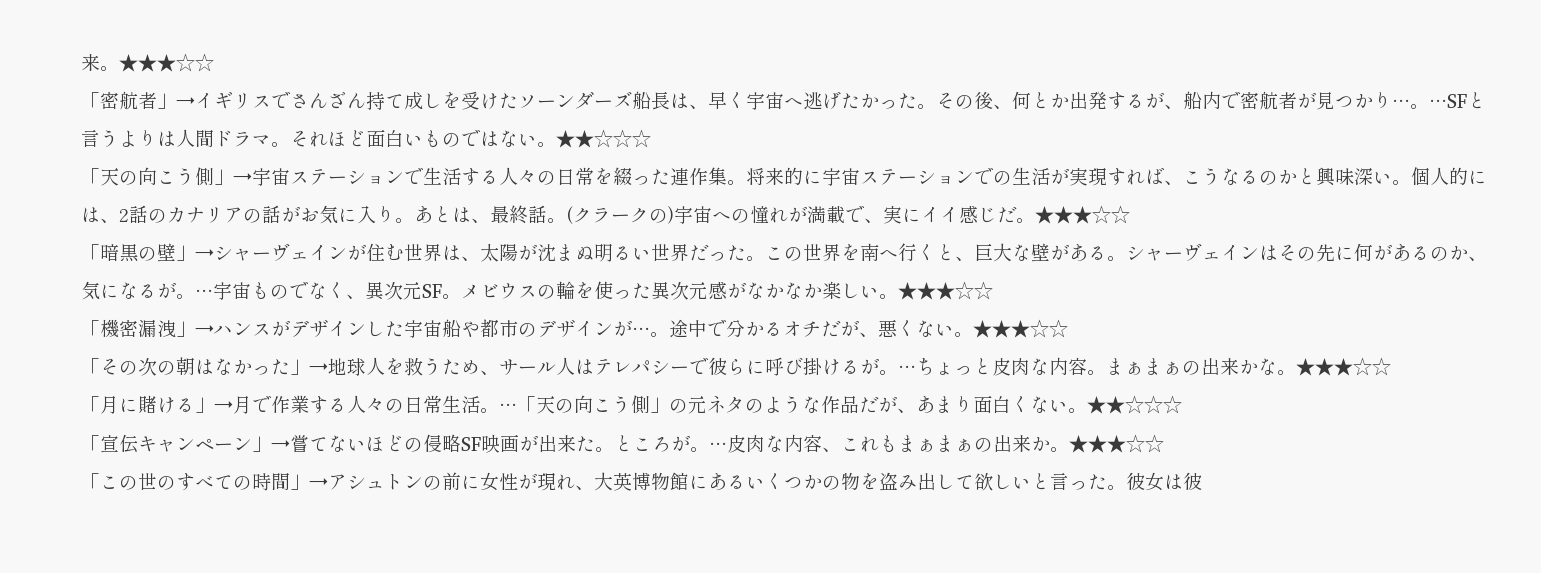来。★★★☆☆
「密航者」→イギリスでさんざん持て成しを受けたソーンダーズ船長は、早く宇宙へ逃げたかった。その後、何とか出発するが、船内で密航者が見つかり…。…SFと言うよりは人間ドラマ。それほど面白いものではない。★★☆☆☆
「天の向こう側」→宇宙ステーションで生活する人々の日常を綴った連作集。将来的に宇宙ステーションでの生活が実現すれば、こうなるのかと興味深い。個人的には、2話のカナリアの話がお気に入り。あとは、最終話。(クラークの)宇宙への憧れが満載で、実にイイ感じだ。★★★☆☆
「暗黒の壁」→シャーヴェインが住む世界は、太陽が沈まぬ明るい世界だった。この世界を南へ行くと、巨大な壁がある。シャーヴェインはその先に何があるのか、気になるが。…宇宙ものでなく、異次元SF。メビウスの輪を使った異次元感がなかなか楽しい。★★★☆☆
「機密漏洩」→ハンスがデザインした宇宙船や都市のデザインが…。途中で分かるオチだが、悪くない。★★★☆☆
「その次の朝はなかった」→地球人を救うため、サール人はテレパシーで彼らに呼び掛けるが。…ちょっと皮肉な内容。まぁまぁの出来かな。★★★☆☆
「月に賭ける」→月で作業する人々の日常生活。…「天の向こう側」の元ネタのような作品だが、あまり面白くない。★★☆☆☆
「宣伝キャンペーン」→嘗てないほどの侵略SF映画が出来た。ところが。…皮肉な内容、これもまぁまぁの出来か。★★★☆☆
「この世のすべての時間」→アシュトンの前に女性が現れ、大英博物館にあるいくつかの物を盗み出して欲しいと言った。彼女は彼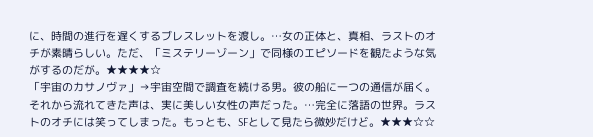に、時間の進行を遅くするブレスレットを渡し。…女の正体と、真相、ラストのオチが素晴らしい。ただ、「ミステリーゾーン」で同様のエピソードを観たような気がするのだが。★★★★☆
「宇宙のカサノヴァ」→宇宙空間で調査を続ける男。彼の船に一つの通信が届く。それから流れてきた声は、実に美しい女性の声だった。…完全に落語の世界。ラストのオチには笑ってしまった。もっとも、SFとして見たら微妙だけど。★★★☆☆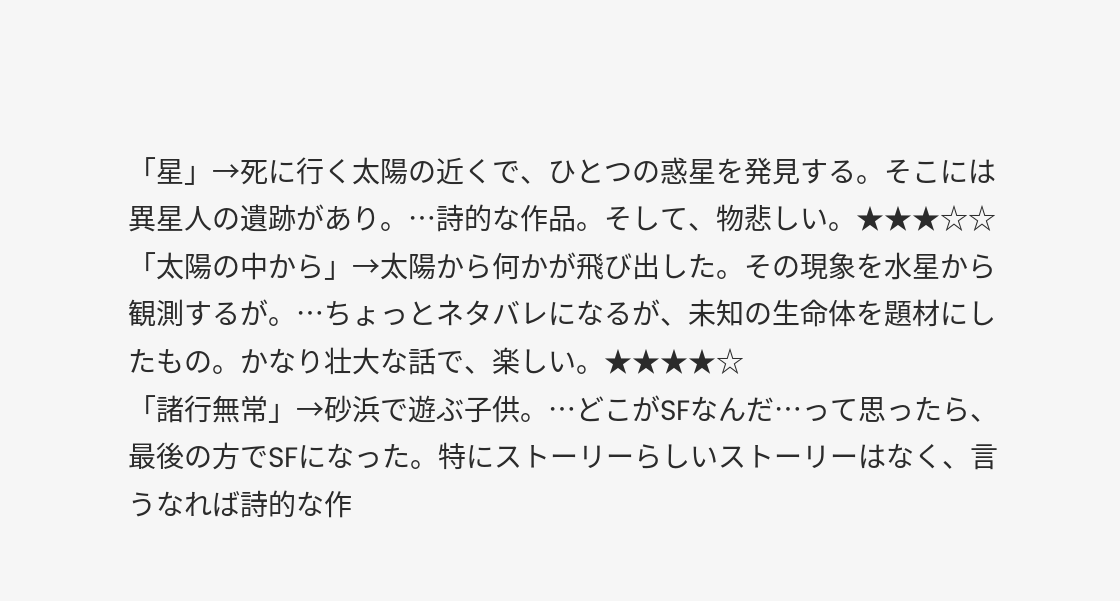「星」→死に行く太陽の近くで、ひとつの惑星を発見する。そこには異星人の遺跡があり。…詩的な作品。そして、物悲しい。★★★☆☆
「太陽の中から」→太陽から何かが飛び出した。その現象を水星から観測するが。…ちょっとネタバレになるが、未知の生命体を題材にしたもの。かなり壮大な話で、楽しい。★★★★☆
「諸行無常」→砂浜で遊ぶ子供。…どこがSFなんだ…って思ったら、最後の方でSFになった。特にストーリーらしいストーリーはなく、言うなれば詩的な作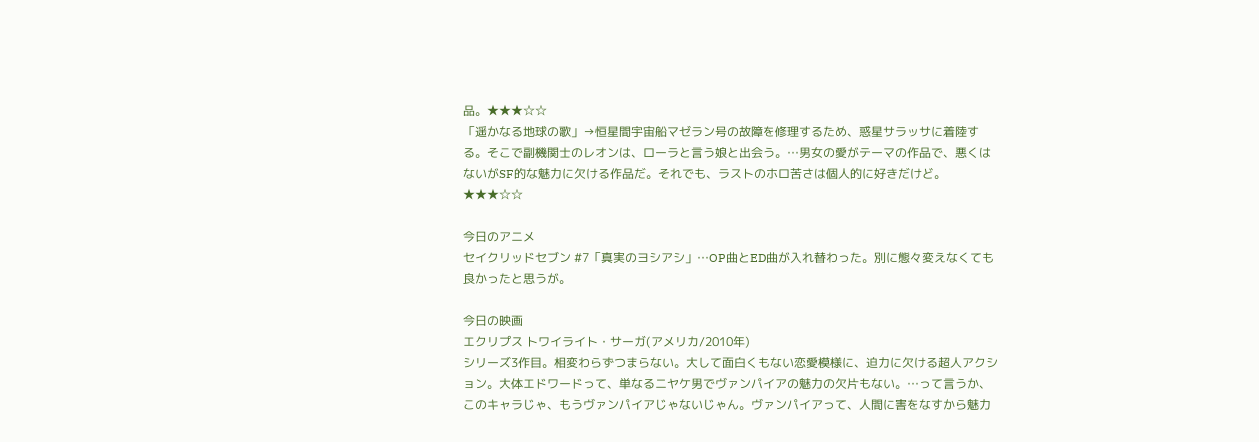品。★★★☆☆
「遥かなる地球の歌」→恒星間宇宙船マゼラン号の故障を修理するため、惑星サラッサに着陸する。そこで副機関士のレオンは、ローラと言う娘と出会う。…男女の愛がテーマの作品で、悪くはないがSF的な魅力に欠ける作品だ。それでも、ラストのホロ苦さは個人的に好きだけど。★★★☆☆

今日のアニメ
セイクリッドセブン #7「真実のヨシアシ」…OP曲とED曲が入れ替わった。別に態々変えなくても良かったと思うが。

今日の映画
エクリプス トワイライト・サーガ(アメリカ/2010年)
シリーズ3作目。相変わらずつまらない。大して面白くもない恋愛模様に、迫力に欠ける超人アクション。大体エドワードって、単なるニヤケ男でヴァンパイアの魅力の欠片もない。…って言うか、このキャラじゃ、もうヴァンパイアじゃないじゃん。ヴァンパイアって、人間に害をなすから魅力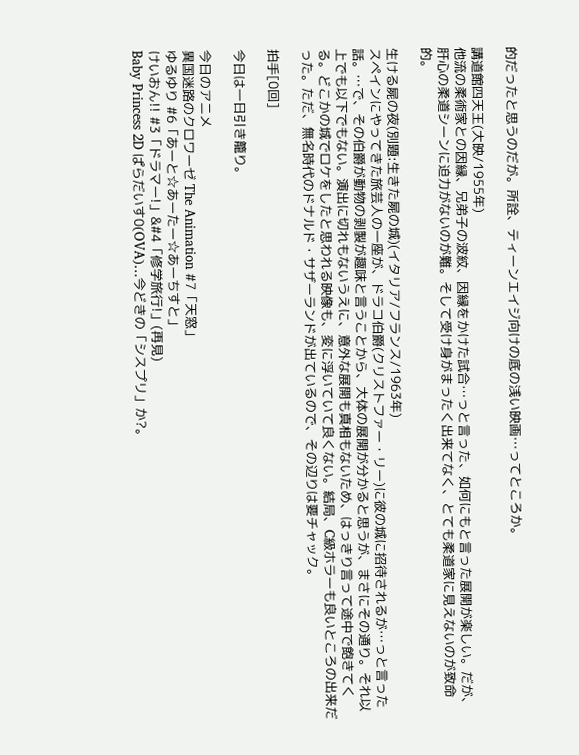的だったと思うのだが。所詮、ティーンエイジ向けの底の浅い映画…ってところか。

講道館四天王(大映/1955年)
他流の柔術家との因縁、兄弟子の波紋、因縁をかけた試合…っと言った、如何にもと言った展開が楽しい。だが、肝心の柔道シーンに迫力がないのが難。そして受け身がまったく出来てなく、とても柔道家に見えないのが致命的。

生ける屍の夜(別題:生きた屍の城)(イタリア/フランス/1963年)
スペインにやってきた旅芸人の一座が、ドラコ伯爵(クリストファー・リー)に彼の城に招待されるが…っと言った話。…で、その伯爵が動物の剥製が趣味と言うことから、大体の展開が分かると思うが、まさにその通り。それ以上でも以下でもない。演出に切れもないうえに、意外な展開も真相もないため、はっきり言って途中で飽きてくる。どこかの城でロケをしたと思われる映像も、変に浮いていて良くない。結局、C級ホラーも良いところの出来だった。ただ、無名時代のドナルド・サザーランドが出ているので、その辺りは要チャック。

拍手[0回]

今日は一日引き籠り。

今日のアニメ
異国迷路のクロワーゼ The Animation #7「天窓」
ゆるゆり #6「あーと☆あーたー☆あーちすと」
けいおん!! #3「ドラマー!」&#4「修学旅行!」(再見)
Baby Princess 2D ぱらだいす0(OVA)…今どきの「シスプリ」か?。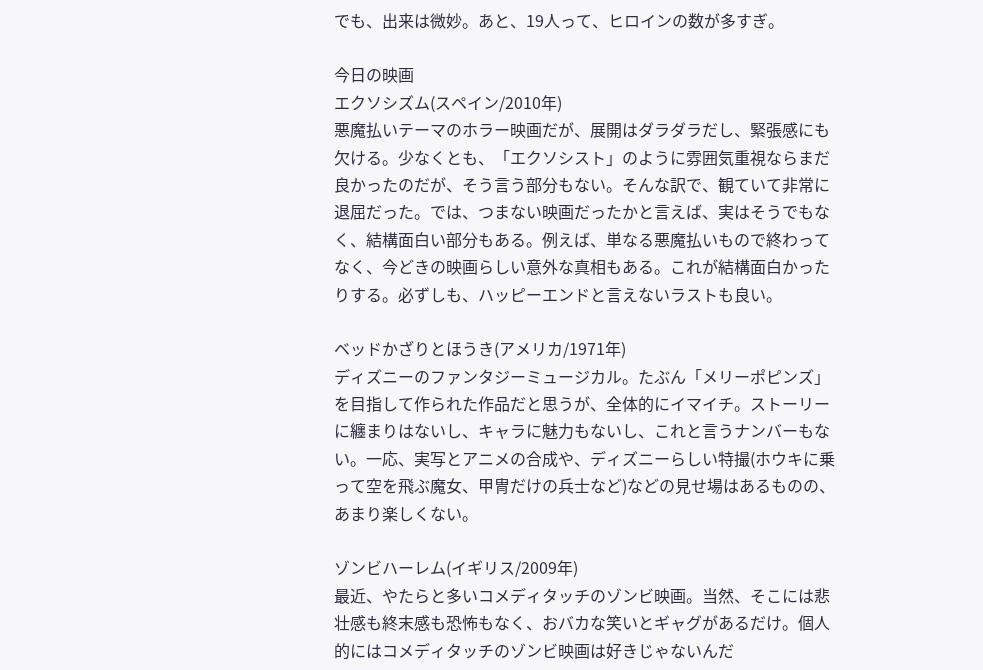でも、出来は微妙。あと、19人って、ヒロインの数が多すぎ。

今日の映画
エクソシズム(スペイン/2010年)
悪魔払いテーマのホラー映画だが、展開はダラダラだし、緊張感にも欠ける。少なくとも、「エクソシスト」のように雰囲気重視ならまだ良かったのだが、そう言う部分もない。そんな訳で、観ていて非常に退屈だった。では、つまない映画だったかと言えば、実はそうでもなく、結構面白い部分もある。例えば、単なる悪魔払いもので終わってなく、今どきの映画らしい意外な真相もある。これが結構面白かったりする。必ずしも、ハッピーエンドと言えないラストも良い。

ベッドかざりとほうき(アメリカ/1971年)
ディズニーのファンタジーミュージカル。たぶん「メリーポピンズ」を目指して作られた作品だと思うが、全体的にイマイチ。ストーリーに纏まりはないし、キャラに魅力もないし、これと言うナンバーもない。一応、実写とアニメの合成や、ディズニーらしい特撮(ホウキに乗って空を飛ぶ魔女、甲冑だけの兵士など)などの見せ場はあるものの、あまり楽しくない。

ゾンビハーレム(イギリス/2009年)
最近、やたらと多いコメディタッチのゾンビ映画。当然、そこには悲壮感も終末感も恐怖もなく、おバカな笑いとギャグがあるだけ。個人的にはコメディタッチのゾンビ映画は好きじゃないんだ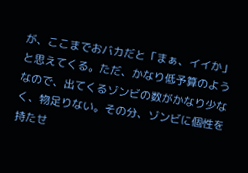が、ここまでおバカだと「まぁ、イイか」と思えてくる。ただ、かなり低予算のようなので、出てくるゾンビの数がかなり少なく、物足りない。その分、ゾンビに個性を持たせ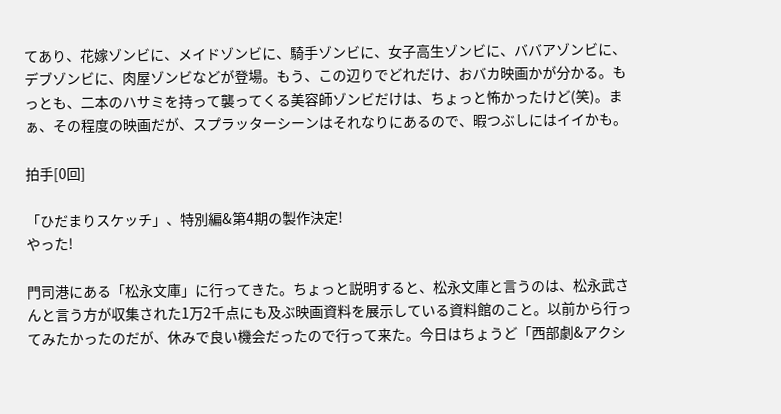てあり、花嫁ゾンビに、メイドゾンビに、騎手ゾンビに、女子高生ゾンビに、ババアゾンビに、デブゾンビに、肉屋ゾンビなどが登場。もう、この辺りでどれだけ、おバカ映画かが分かる。もっとも、二本のハサミを持って襲ってくる美容師ゾンビだけは、ちょっと怖かったけど(笑)。まぁ、その程度の映画だが、スプラッターシーンはそれなりにあるので、暇つぶしにはイイかも。

拍手[0回]

「ひだまりスケッチ」、特別編&第4期の製作決定!
やった!

門司港にある「松永文庫」に行ってきた。ちょっと説明すると、松永文庫と言うのは、松永武さんと言う方が収集された1万2千点にも及ぶ映画資料を展示している資料館のこと。以前から行ってみたかったのだが、休みで良い機会だったので行って来た。今日はちょうど「西部劇&アクシ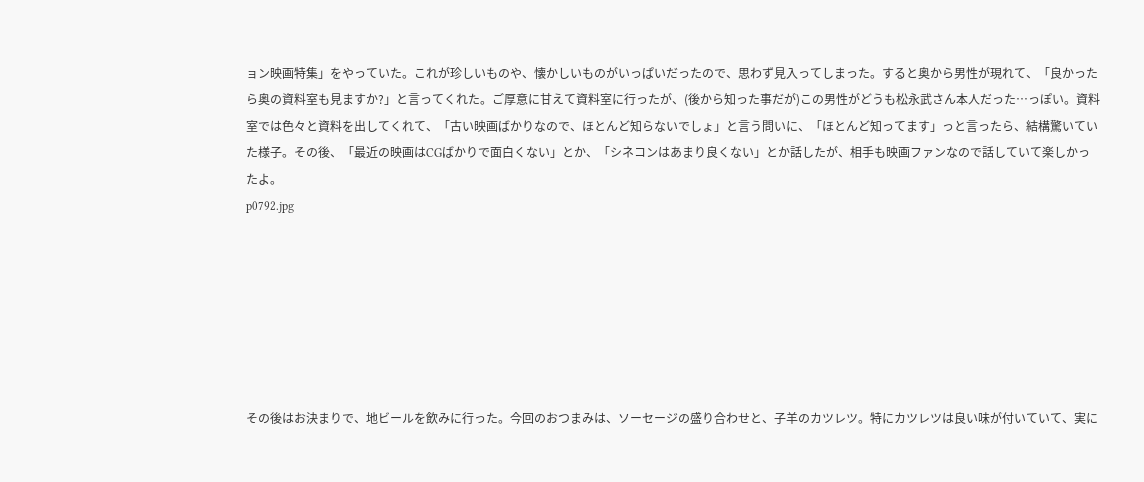ョン映画特集」をやっていた。これが珍しいものや、懐かしいものがいっぱいだったので、思わず見入ってしまった。すると奥から男性が現れて、「良かったら奥の資料室も見ますか?」と言ってくれた。ご厚意に甘えて資料室に行ったが、(後から知った事だが)この男性がどうも松永武さん本人だった…っぽい。資料室では色々と資料を出してくれて、「古い映画ばかりなので、ほとんど知らないでしょ」と言う問いに、「ほとんど知ってます」っと言ったら、結構驚いていた様子。その後、「最近の映画はCGばかりで面白くない」とか、「シネコンはあまり良くない」とか話したが、相手も映画ファンなので話していて楽しかったよ。
p0792.jpg







その後はお決まりで、地ビールを飲みに行った。今回のおつまみは、ソーセージの盛り合わせと、子羊のカツレツ。特にカツレツは良い味が付いていて、実に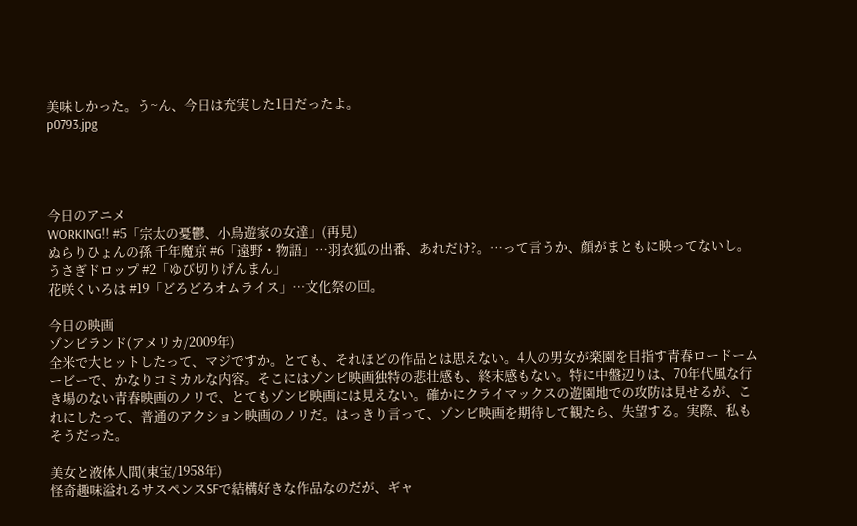美味しかった。う~ん、今日は充実した1日だったよ。
p0793.jpg




今日のアニメ
WORKING!! #5「宗太の憂鬱、小鳥遊家の女達」(再見)
ぬらりひょんの孫 千年魔京 #6「遠野・物語」…羽衣狐の出番、あれだけ?。…って言うか、顔がまともに映ってないし。
うさぎドロップ #2「ゆび切りげんまん」
花咲くいろは #19「どろどろオムライス」…文化祭の回。

今日の映画
ゾンビランド(アメリカ/2009年)
全米で大ヒットしたって、マジですか。とても、それほどの作品とは思えない。4人の男女が楽園を目指す青春ロードームービーで、かなりコミカルな内容。そこにはゾンビ映画独特の悲壮感も、終末感もない。特に中盤辺りは、70年代風な行き場のない青春映画のノリで、とてもゾンビ映画には見えない。確かにクライマックスの遊園地での攻防は見せるが、これにしたって、普通のアクション映画のノリだ。はっきり言って、ゾンビ映画を期待して観たら、失望する。実際、私もそうだった。

美女と液体人間(東宝/1958年)
怪奇趣味溢れるサスペンスSFで結構好きな作品なのだが、ギャ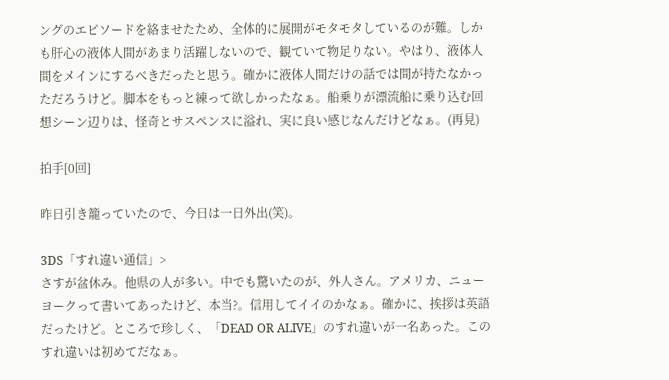ングのエピソードを絡ませたため、全体的に展開がモタモタしているのが難。しかも肝心の液体人間があまり活躍しないので、観ていて物足りない。やはり、液体人間をメインにするべきだったと思う。確かに液体人間だけの話では間が持たなかっただろうけど。脚本をもっと練って欲しかったなぁ。船乗りが漂流船に乗り込む回想シーン辺りは、怪奇とサスペンスに溢れ、実に良い感じなんだけどなぁ。(再見)

拍手[0回]

昨日引き籠っていたので、今日は一日外出(笑)。

3DS「すれ違い通信」>
さすが盆休み。他県の人が多い。中でも驚いたのが、外人さん。アメリカ、ニューヨークって書いてあったけど、本当?。信用してイイのかなぁ。確かに、挨拶は英語だったけど。ところで珍しく、「DEAD OR ALIVE」のすれ違いが一名あった。このすれ違いは初めてだなぁ。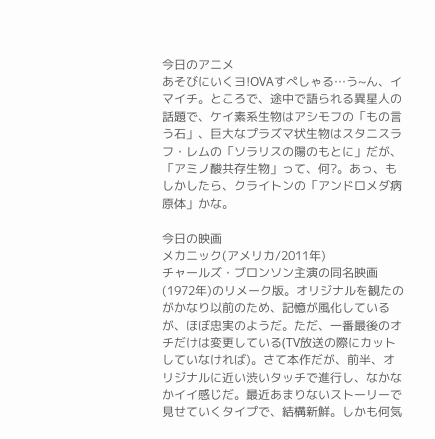今日のアニメ
あそびにいくヨ!OVAすぺしゃる…う~ん、イマイチ。ところで、途中で語られる異星人の話題で、ケイ素系生物はアシモフの「もの言う石」、巨大なプラズマ状生物はスタニスラフ・レムの「ソラリスの陽のもとに」だが、「アミノ酸共存生物」って、何?。あっ、もしかしたら、クライトンの「アンドロメダ病原体」かな。

今日の映画
メカニック(アメリカ/2011年)
チャールズ・ブロンソン主演の同名映画(1972年)のリメーク版。オリジナルを観たのがかなり以前のため、記憶が風化しているが、ほぼ忠実のようだ。ただ、一番最後のオチだけは変更している(TV放送の際にカットしていなければ)。さて本作だが、前半、オリジナルに近い渋いタッチで進行し、なかなかイイ感じだ。最近あまりないストーリーで見せていくタイプで、結構新鮮。しかも何気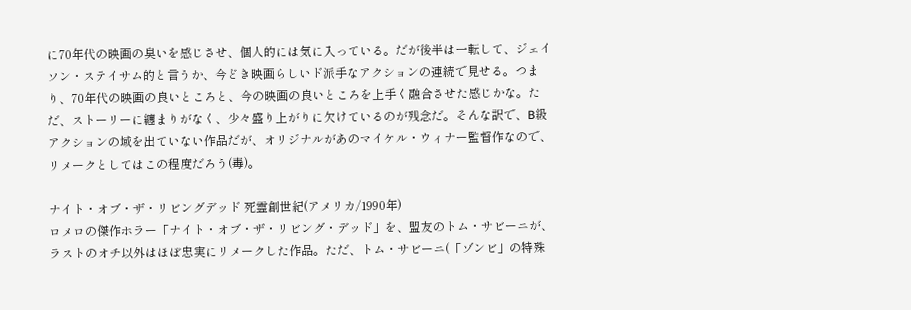に70年代の映画の臭いを感じさせ、個人的には気に入っている。だが後半は一転して、ジェイソン・ステイサム的と言うか、今どき映画らしいド派手なアクションの連続で見せる。つまり、70年代の映画の良いところと、今の映画の良いところを上手く融合させた感じかな。ただ、ストーリーに纏まりがなく、少々盛り上がりに欠けているのが残念だ。そんな訳で、B級アクションの域を出ていない作品だが、オリジナルがあのマイケル・ウィナー監督作なので、リメークとしてはこの程度だろう(毒)。

ナイト・オブ・ザ・リビングデッド 死霊創世紀(アメリカ/1990年)
ロメロの傑作ホラー「ナイト・オブ・ザ・リビング・デッド」を、盟友のトム・サビーニが、ラストのオチ以外はほぼ忠実にリメークした作品。ただ、トム・サビーニ(「ゾンビ」の特殊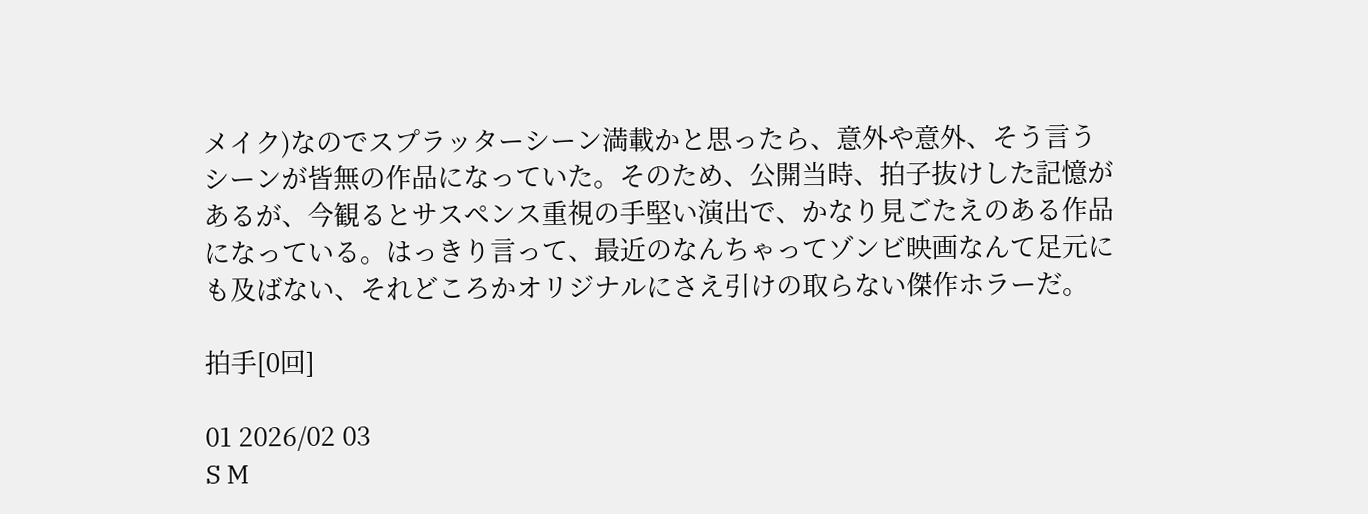メイク)なのでスプラッターシーン満載かと思ったら、意外や意外、そう言うシーンが皆無の作品になっていた。そのため、公開当時、拍子抜けした記憶があるが、今観るとサスペンス重視の手堅い演出で、かなり見ごたえのある作品になっている。はっきり言って、最近のなんちゃってゾンビ映画なんて足元にも及ばない、それどころかオリジナルにさえ引けの取らない傑作ホラーだ。

拍手[0回]

01 2026/02 03
S M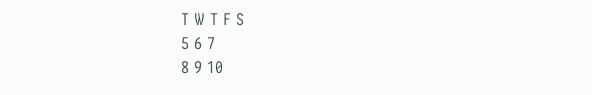T W T F S
5 6 7
8 9 10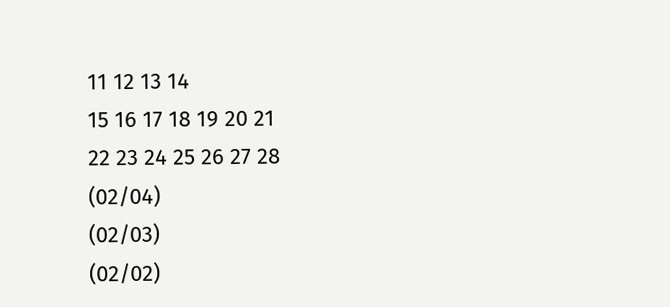11 12 13 14
15 16 17 18 19 20 21
22 23 24 25 26 27 28
(02/04)
(02/03)
(02/02)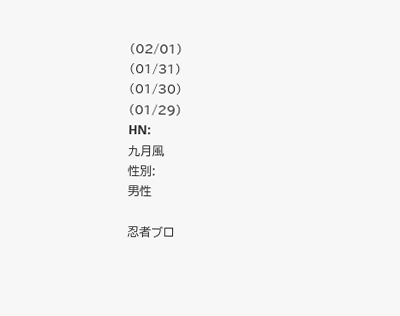(02/01)
(01/31)
(01/30)
(01/29)
HN:
九月風
性別:
男性

忍者ブロ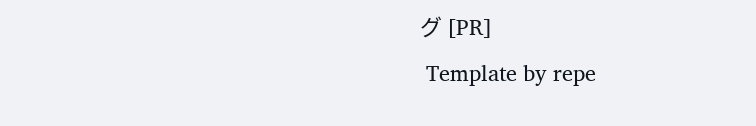グ [PR]
 Template by repe